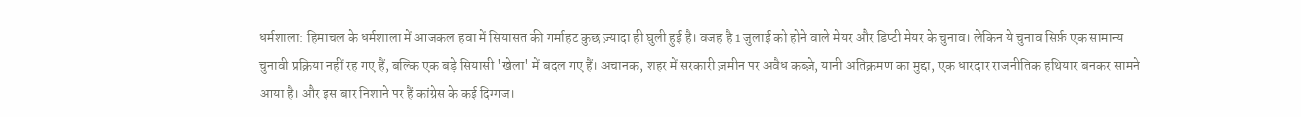धर्मशाला: हिमाचल के धर्मशाला में आजकल हवा में सियासत की गर्माहट कुछ ज़्यादा ही घुली हुई है। वजह है 1 जुलाई को होने वाले मेयर और डिप्टी मेयर के चुनाव। लेकिन ये चुनाव सिर्फ़ एक सामान्य चुनावी प्रक्रिया नहीं रह गए हैं, बल्कि एक बड़े सियासी 'खेला' में बदल गए हैं। अचानक, शहर में सरकारी ज़मीन पर अवैध कब्ज़े, यानी अतिक्रमण का मुद्दा, एक धारदार राजनीतिक हथियार बनकर सामने आया है। और इस बार निशाने पर हैं कांग्रेस के कई दिग्गज।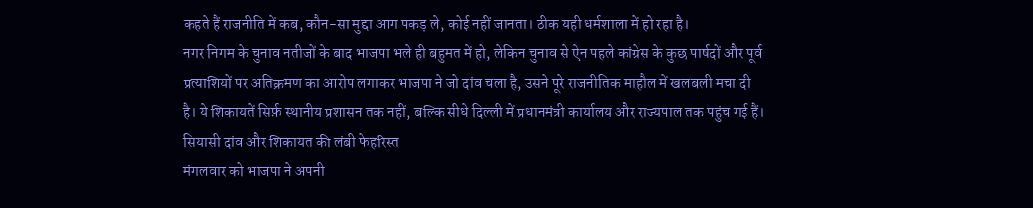कहते हैं राजनीति में कब, कौन-सा मुद्दा आग पकड़ ले, कोई नहीं जानता। ठीक यही धर्मशाला में हो रहा है।
नगर निगम के चुनाव नतीजों के बाद भाजपा भले ही बहुमत में हो, लेकिन चुनाव से ऐन पहले कांग्रेस के कुछ पार्षदों और पूर्व प्रत्याशियों पर अतिक्रमण का आरोप लगाकर भाजपा ने जो दांव चला है, उसने पूरे राजनीतिक माहौल में खलबली मचा दी है। ये शिकायतें सिर्फ़ स्थानीय प्रशासन तक नहीं, बल्कि सीधे दिल्ली में प्रधानमंत्री कार्यालय और राज्यपाल तक पहुंच गई हैं।
सियासी दांव और शिकायत की लंबी फेहरिस्त
मंगलवार को भाजपा ने अपनी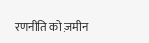रणनीति को ज़मीन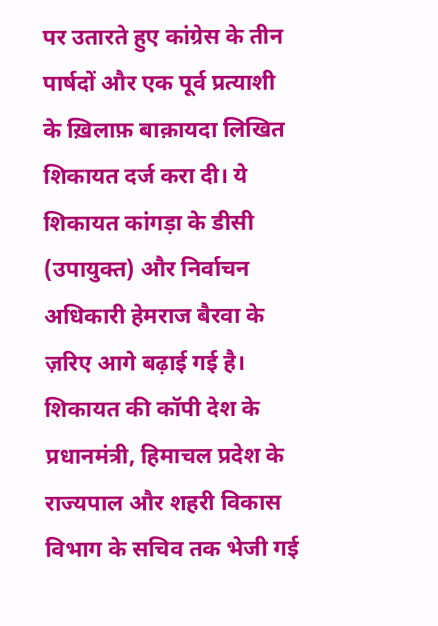पर उतारते हुए कांग्रेस के तीन पार्षदों और एक पूर्व प्रत्याशी के ख़िलाफ़ बाक़ायदा लिखित शिकायत दर्ज करा दी। ये शिकायत कांगड़ा के डीसी (उपायुक्त) और निर्वाचन अधिकारी हेमराज बैरवा के ज़रिए आगे बढ़ाई गई है।
शिकायत की कॉपी देश के प्रधानमंत्री, हिमाचल प्रदेश के राज्यपाल और शहरी विकास विभाग के सचिव तक भेजी गई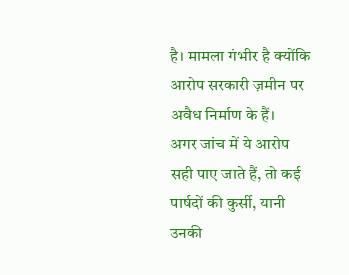है। मामला गंभीर है क्योंकि आरोप सरकारी ज़मीन पर अवैध निर्माण के हैं।
अगर जांच में ये आरोप सही पाए जाते हैं, तो कई पार्षदों की कुर्सी, यानी उनकी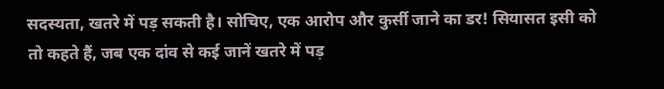सदस्यता, खतरे में पड़ सकती है। सोचिए, एक आरोप और कुर्सी जाने का डर! सियासत इसी को तो कहते हैं, जब एक दांव से कई जानें खतरे में पड़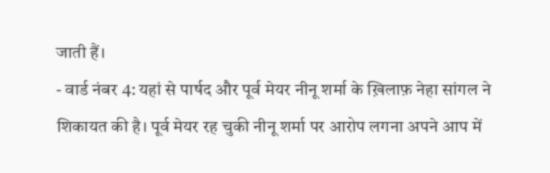जाती हैं।
- वार्ड नंबर 4: यहां से पार्षद और पूर्व मेयर नीनू शर्मा के ख़िलाफ़ नेहा सांगल ने शिकायत की है। पूर्व मेयर रह चुकी नीनू शर्मा पर आरोप लगना अपने आप में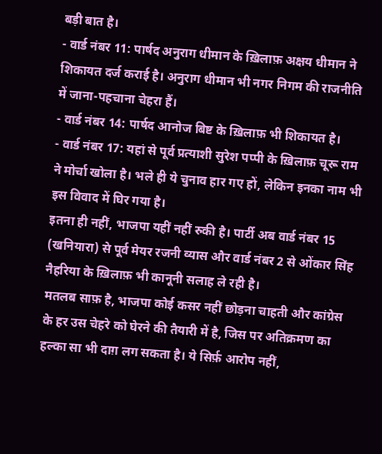बड़ी बात है।
- वार्ड नंबर 11: पार्षद अनुराग धीमान के ख़िलाफ़ अक्षय धीमान ने शिकायत दर्ज कराई है। अनुराग धीमान भी नगर निगम की राजनीति में जाना-पहचाना चेहरा हैं।
- वार्ड नंबर 14: पार्षद आनोज बिष्ट के ख़िलाफ़ भी शिकायत है।
- वार्ड नंबर 17: यहां से पूर्व प्रत्याशी सुरेश पप्पी के ख़िलाफ़ चूरू राम ने मोर्चा खोला है। भले ही ये चुनाव हार गए हों, लेकिन इनका नाम भी इस विवाद में घिर गया है।
इतना ही नहीं, भाजपा यहीं नहीं रुकी है। पार्टी अब वार्ड नंबर 15 (खनियारा) से पूर्व मेयर रजनी व्यास और वार्ड नंबर 2 से ओंकार सिंह नैहरिया के ख़िलाफ़ भी कानूनी सलाह ले रही है।
मतलब साफ़ है, भाजपा कोई कसर नहीं छोड़ना चाहती और कांग्रेस के हर उस चेहरे को घेरने की तैयारी में है, जिस पर अतिक्रमण का हल्का सा भी दाग़ लग सकता है। ये सिर्फ़ आरोप नहीं,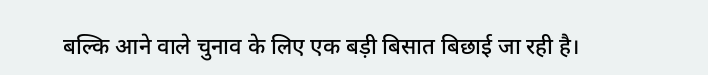बल्कि आने वाले चुनाव के लिए एक बड़ी बिसात बिछाई जा रही है।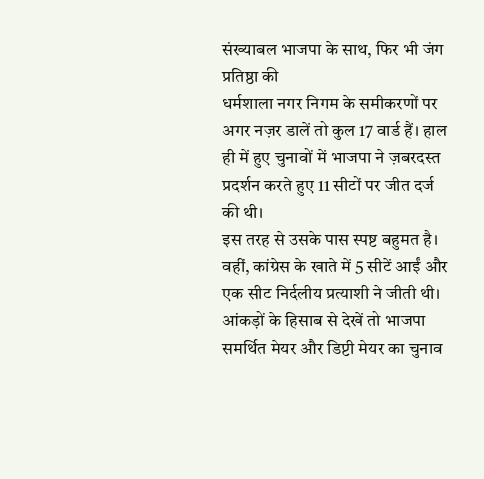संख्याबल भाजपा के साथ, फिर भी जंग प्रतिष्ठा की
धर्मशाला नगर निगम के समीकरणों पर अगर नज़र डालें तो कुल 17 वार्ड हैं। हाल ही में हुए चुनावों में भाजपा ने ज़बरदस्त प्रदर्शन करते हुए 11 सीटों पर जीत दर्ज की थी।
इस तरह से उसके पास स्पष्ट बहुमत है। वहीं, कांग्रेस के खाते में 5 सीटें आईं और एक सीट निर्दलीय प्रत्याशी ने जीती थी।
आंकड़ों के हिसाब से देखें तो भाजपा समर्थित मेयर और डिप्टी मेयर का चुनाव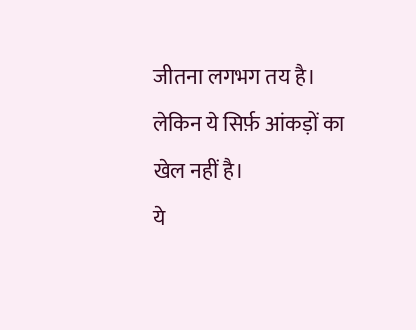जीतना लगभग तय है। लेकिन ये सिर्फ़ आंकड़ों का खेल नहीं है।
ये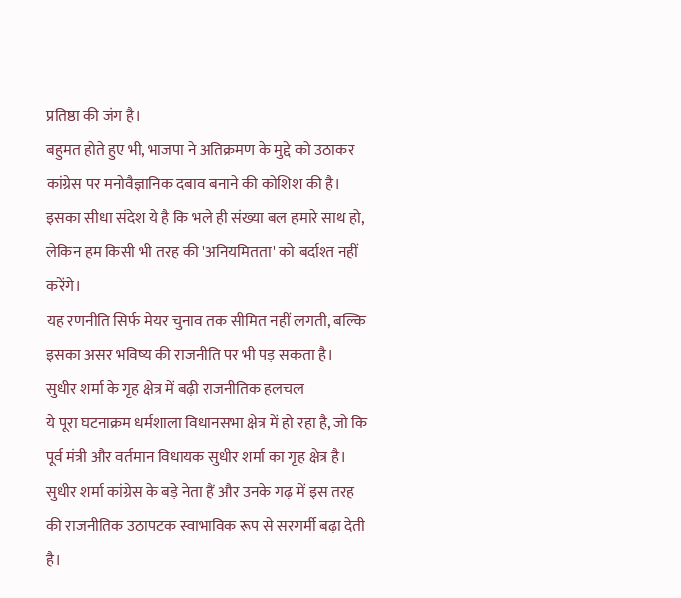प्रतिष्ठा की जंग है।
बहुमत होते हुए भी, भाजपा ने अतिक्रमण के मुद्दे को उठाकर कांग्रेस पर मनोवैज्ञानिक दबाव बनाने की कोशिश की है। इसका सीधा संदेश ये है कि भले ही संख्या बल हमारे साथ हो, लेकिन हम किसी भी तरह की 'अनियमितता' को बर्दाश्त नहीं करेंगे।
यह रणनीति सिर्फ मेयर चुनाव तक सीमित नहीं लगती, बल्कि इसका असर भविष्य की राजनीति पर भी पड़ सकता है।
सुधीर शर्मा के गृह क्षेत्र में बढ़ी राजनीतिक हलचल
ये पूरा घटनाक्रम धर्मशाला विधानसभा क्षेत्र में हो रहा है, जो कि पूर्व मंत्री और वर्तमान विधायक सुधीर शर्मा का गृह क्षेत्र है। सुधीर शर्मा कांग्रेस के बड़े नेता हैं और उनके गढ़ में इस तरह की राजनीतिक उठापटक स्वाभाविक रूप से सरगर्मी बढ़ा देती है।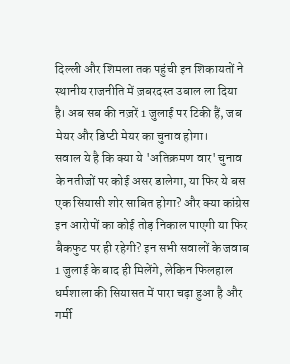दिल्ली और शिमला तक पहुंची इन शिकायतों ने स्थानीय राजनीति में ज़बरदस्त उबाल ला दिया है। अब सब की नज़रें 1 जुलाई पर टिकी हैं, जब मेयर और डिप्टी मेयर का चुनाव होगा।
सवाल ये है कि क्या ये 'अतिक्रमण वार' चुनाव के नतीजों पर कोई असर डालेगा, या फिर ये बस एक सियासी शोर साबित होगा? और क्या कांग्रेस इन आरोपों का कोई तोड़ निकाल पाएगी या फिर बैकफुट पर ही रहेगी? इन सभी सवालों के जवाब 1 जुलाई के बाद ही मिलेंगे, लेकिन फिलहाल धर्मशाला की सियासत में पारा चढ़ा हुआ है और गर्मी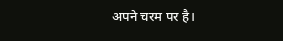अपने चरम पर है।